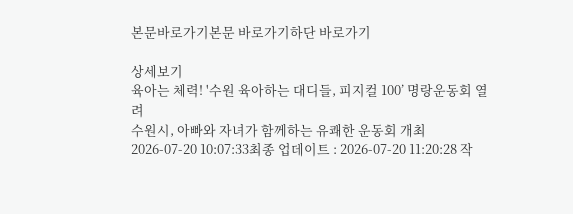본문바로가기본문 바로가기하단 바로가기

상세보기
육아는 체력! '수원 육아하는 대디들, 피지컬 100’ 명랑운동회 열려
수원시, 아빠와 자녀가 함께하는 유쾌한 운동회 개최
2026-07-20 10:07:33최종 업데이트 : 2026-07-20 11:20:28 작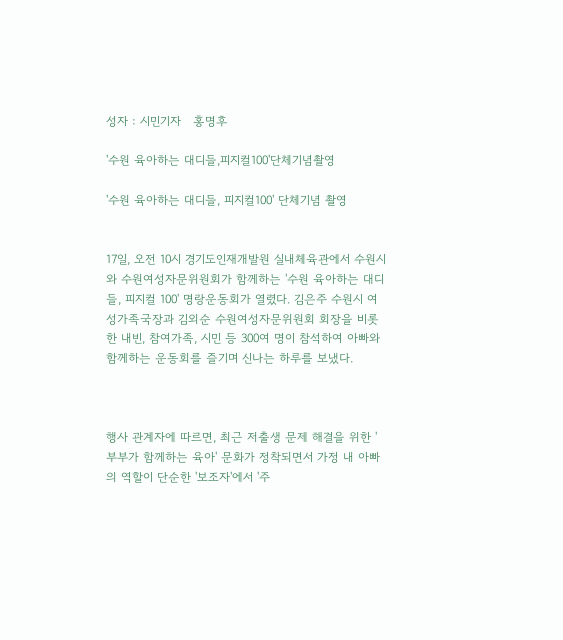성자 : 시민기자   홍명후

'수원 육아하는 대디들,피지컬100'단체기념촬영

'수원 육아하는 대디들, 피지컬100' 단체기념 촬영


17일, 오전 10시 경기도인재개발원 실내체육관에서 수원시와 수원여성자문위원회가 함께하는 '수원 육아하는 대디들, 피지컬 100' 명랑운동회가 열렸다. 김은주 수원시 여성가족국장과 김외순 수원여성자문위원회 회장을 비롯한 내빈, 참여가족, 시민 등 300여 명이 참석하여 아빠와 함께하는 운동회를 즐기며 신나는 하루를 보냈다.



행사 관계자에 따르면, 최근 저출생 문제 해결을 위한 '부부가 함께하는 육아' 문화가 정착되면서 가정 내 아빠의 역할이 단순한 '보조자'에서 '주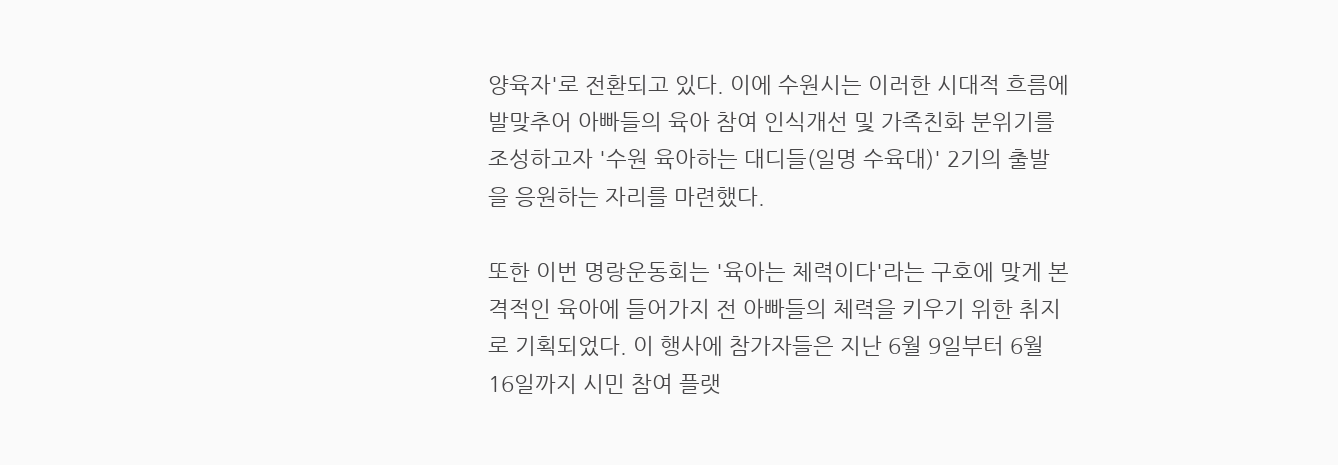양육자'로 전환되고 있다. 이에 수원시는 이러한 시대적 흐름에 발맞추어 아빠들의 육아 참여 인식개선 및 가족친화 분위기를 조성하고자 '수원 육아하는 대디들(일명 수육대)' 2기의 출발을 응원하는 자리를 마련했다.

또한 이번 명랑운동회는 '육아는 체력이다'라는 구호에 맞게 본격적인 육아에 들어가지 전 아빠들의 체력을 키우기 위한 취지로 기획되었다. 이 행사에 참가자들은 지난 6월 9일부터 6월 16일까지 시민 참여 플랫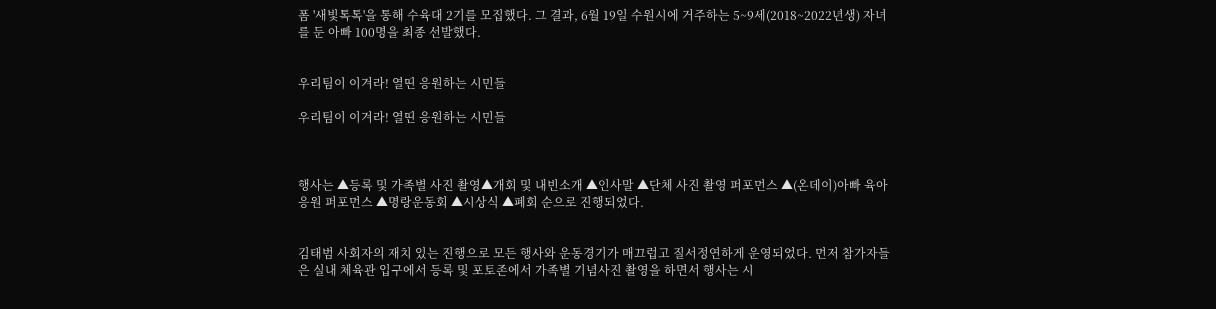폼 '새빛톡톡'을 통해 수육대 2기를 모집했다. 그 결과, 6월 19일 수원시에 거주하는 5~9세(2018~2022년생) 자녀를 둔 아빠 100명을 최종 선발했다.


우리팀이 이겨라! 열띤 응원하는 시민들

우리팀이 이겨라! 열띤 응원하는 시민들



행사는 ▲등록 및 가족별 사진 촬영▲개회 및 내빈소개 ▲인사말 ▲단체 사진 촬영 퍼포먼스 ▲(온데이)아빠 육아 응원 퍼포먼스 ▲명랑운동회 ▲시상식 ▲폐회 순으로 진행되었다.


김태범 사회자의 재치 있는 진행으로 모든 행사와 운동경기가 매끄럽고 질서정연하게 운영되었다. 먼저 참가자들은 실내 체육관 입구에서 등록 및 포토존에서 가족별 기념사진 촬영을 하면서 행사는 시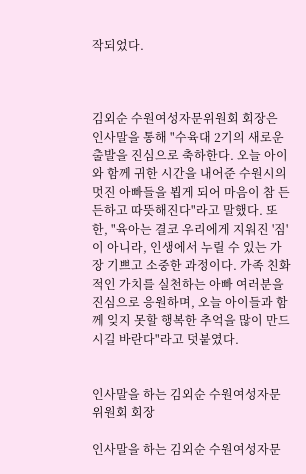작되었다.



김외순 수원여성자문위원회 회장은 인사말을 통해 "수육대 2기의 새로운 출발을 진심으로 축하한다. 오늘 아이와 함께 귀한 시간을 내어준 수원시의 멋진 아빠들을 뵙게 되어 마음이 참 든든하고 따뜻해진다"라고 말했다. 또한, "육아는 결코 우리에게 지워진 '짐'이 아니라, 인생에서 누릴 수 있는 가장 기쁘고 소중한 과정이다. 가족 친화적인 가치를 실천하는 아빠 여러분을 진심으로 응원하며, 오늘 아이들과 함께 잊지 못할 행복한 추억을 많이 만드시길 바란다"라고 덧붙였다.


인사말을 하는 김외순 수원여성자문위원회 회장

인사말을 하는 김외순 수원여성자문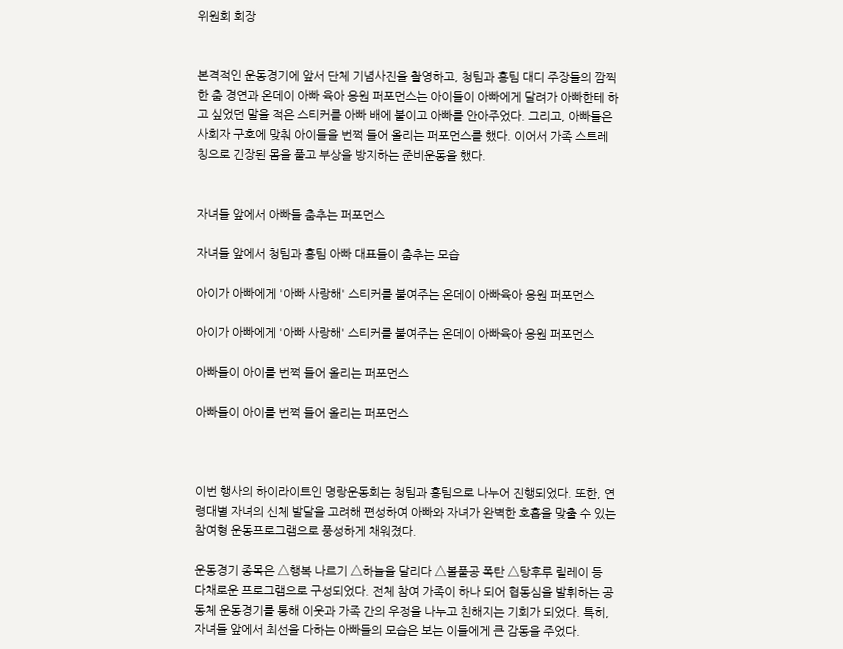위원회 회장


본격적인 운동경기에 앞서 단체 기념사진을 촬영하고, 청팀과 홍팀 대디 주장들의 깜찍한 춤 경연과 온데이 아빠 육아 응원 퍼포먼스는 아이들이 아빠에게 달려가 아빠한테 하고 싶었던 말을 적은 스티커를 아빠 배에 불이고 아빠를 안아주었다. 그리고, 아빠들은 사회자 구호에 맞춰 아이들을 번쩍 들어 올리는 퍼포먼스를 했다. 이어서 가족 스트레칭으로 긴장된 몸을 풀고 부상을 방지하는 준비운동을 했다.


자녀들 앞에서 아빠들 춤추는 퍼포먼스

자녀들 앞에서 청팀과 홍팀 아빠 대표들이 춤추는 모습

아이가 아빠에게 '아빠 사랑해' 스티커를 붙여주는 온데이 아빠육아 응원 퍼포먼스

아이가 아빠에게 '아빠 사랑해' 스티커를 붙여주는 온데이 아빠육아 응원 퍼포먼스

아빠들이 아이를 번쩍 들어 올리는 퍼포먼스

아빠들이 아이를 번쩍 들어 올리는 퍼포먼스



이번 행사의 하이라이트인 명랑운동회는 청팀과 홍팀으로 나누어 진행되었다. 또한, 연령대별 자녀의 신체 발달을 고려해 편성하여 아빠와 자녀가 완벽한 호흡을 맞출 수 있는 참여형 운동프로그램으로 풍성하게 채워졌다.

운동경기 종목은 △행복 나르기 △하늘을 달리다 △볼풀공 폭탄 △탕후루 릴레이 등 다채로운 프로그램으로 구성되었다. 전체 참여 가족이 하나 되어 협동심을 발휘하는 공동체 운동경기를 통해 이웃과 가족 간의 우정을 나누고 친해지는 기회가 되었다. 특히, 자녀들 앞에서 최선을 다하는 아빠들의 모습은 보는 이들에게 큰 감동을 주었다.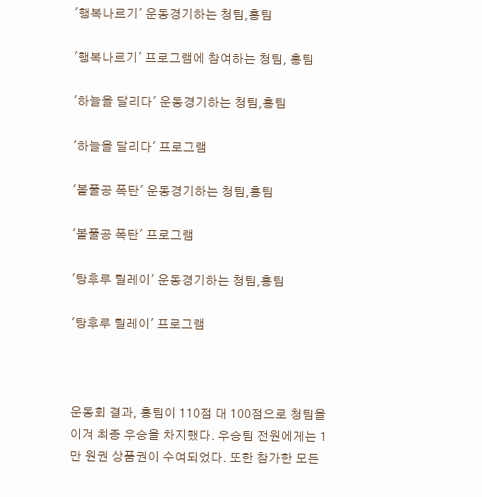'행복나르기' 운동경기하는 청팀,홍팀

'행복나르기' 프로그램에 참여하는 청팀, 홍팀

'하늘을 달리다' 운동경기하는 청팀,홍팀

'하늘을 달리다' 프로그램

'볼풀공 폭탄' 운동경기하는 청팀,홍팀

'볼풀공 폭탄' 프로그램

'탕후루 릴레이' 운동경기하는 청팀,홍팀

'탕후루 릴레이' 프로그램



운동회 결과, 홍팀이 110점 대 100점으로 청팀을 이겨 최종 우승을 차지했다. 우승팀 전원에게는 1만 원권 상품권이 수여되었다. 또한 참가한 모든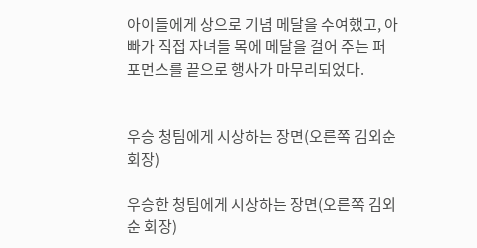아이들에게 상으로 기념 메달을 수여했고, 아빠가 직접 자녀들 목에 메달을 걸어 주는 퍼포먼스를 끝으로 행사가 마무리되었다.


우승 청팀에게 시상하는 장면(오른쪽 김외순 회장)

우승한 청팀에게 시상하는 장면(오른쪽 김외순 회장)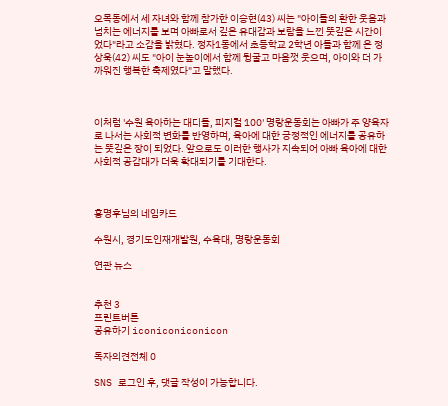오목동에서 세 자녀와 함께 참가한 이승현(43) 씨는 "아이들의 환한 웃음과 넘치는 에너지를 보며 아빠로서 깊은 유대감과 보람을 느낀 뜻깊은 시간이었다"라고 소감을 밝혔다. 정자1동에서 초등학교 2학년 아들과 함께 온 정상욱(42) 씨도 "아이 눈높이에서 함께 뒹굴고 마음껏 웃으며, 아이와 더 가까워진 행복한 축제였다"고 말했다.



이처럼 '수원 육아하는 대디들, 피지컬 100' 명랑운동회는 아빠가 주 양육자로 나서는 사회적 변화를 반영하며, 육아에 대한 긍정적인 에너지를 공유하는 뜻깊은 장이 되었다. 앞으로도 이러한 행사가 지속되어 아빠 육아에 대한 사회적 공감대가 더욱 확대되기를 기대한다.



홍명후님의 네임카드

수원시, 경기도인재개발원, 수육대, 명랑운동회

연관 뉴스


추천 3
프린트버튼
공유하기 iconiconiconicon

독자의견전체 0

SNS 로그인 후, 댓글 작성이 가능합니다.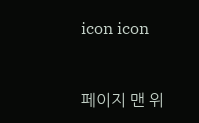icon icon



페이지 맨 위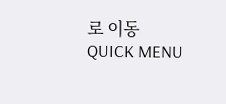로 이동
QUICK MENU